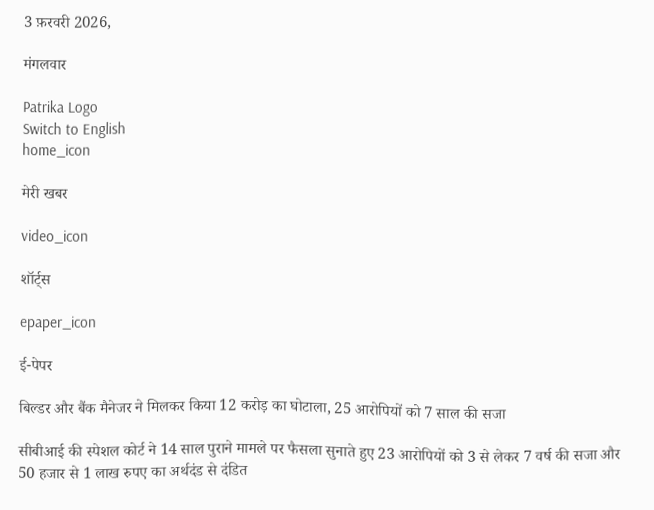3 फ़रवरी 2026,

मंगलवार

Patrika Logo
Switch to English
home_icon

मेरी खबर

video_icon

शॉर्ट्स

epaper_icon

ई-पेपर

बिल्डर और बैंक मैनेजर ने मिलकर किया 12 करोड़ का घोटाला, 25 आरोपियों को 7 साल की सजा

सीबीआई की स्पेशल कोर्ट ने 14 साल पुराने मामले पर फैसला सुनाते हुए 23 आरोपियों को 3 से लेकर 7 वर्ष की सजा और 50 हजार से 1 लाख रुपए का अर्थदंड से दंडित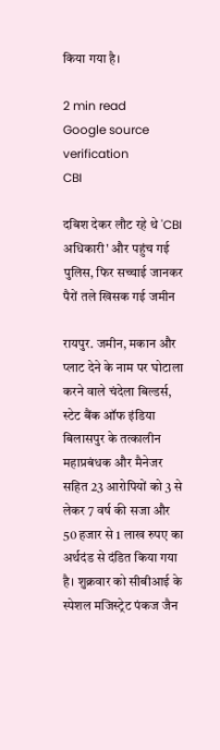किया गया है।

2 min read
Google source verification
CBI

दबिश देकर लौट रहे थे 'CBI अधिकारी' और पहुंच गई पुलिस, फिर सच्‍चाई जानकर पैरों तले खिसक गई जमीन

रायपुर. जमीन, मकान और प्लाट देने के नाम पर घोटाला करने वाले चंदेला बिल्डर्स, स्टेट बैंक ऑफ इंडिया बिलासपुर के तत्कालीन महाप्रबंधक और मैनेजर सहित 23 आरोपियों को 3 से लेकर 7 वर्ष की सजा और 50 हजार से 1 लाख रुपए का अर्थदंड से दंडित किया गया है। शुक्रवार को सीबीआई के स्पेशल मजिस्ट्रेट पंकज जैन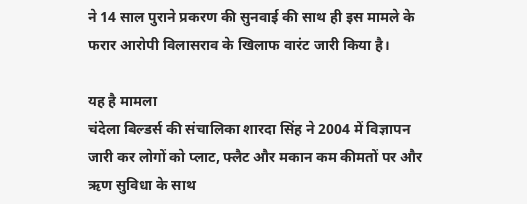ने 14 साल पुराने प्रकरण की सुनवाई की साथ ही इस मामले के फरार आरोपी विलासराव के खिलाफ वारंट जारी किया है।

यह है मामला
चंदेला बिल्डर्स की संचालिका शारदा सिंह ने 2004 में विज्ञापन जारी कर लोगों को प्लाट, फ्लैट और मकान कम कीमतों पर और ऋण सुविधा के साथ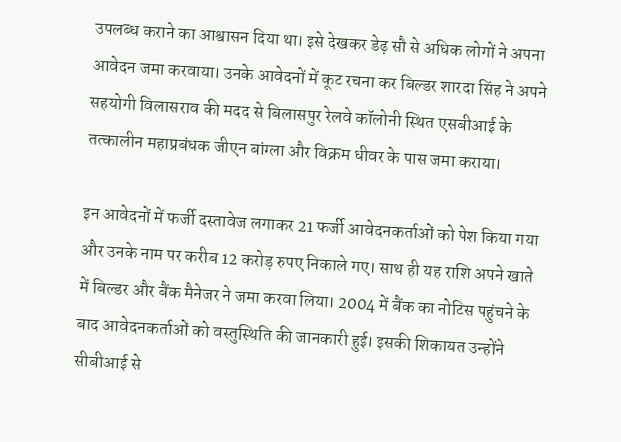उपलब्ध कराने का आश्वासन दिया था। इसे देखकर डेढ़ सौ से अधिक लोगों ने अपना आवेदन जमा करवाया। उनके आवेदनों में कूट रचना कर बिल्डर शारदा सिंह ने अपने सहयोगी विलासराव की मदद से बिलासपुर रेलवे कॉलोनी स्थित एसबीआई के तत्कालीन महाप्रबंधक जीएन बांग्ला और विक्रम धीवर के पास जमा कराया।

इन आवेदनों में फर्जी दस्तावेज लगाकर 21 फर्जी आवेदनकर्ताओं को पेश किया गया और उनके नाम पर करीब 12 करोड़ रुपए निकाले गए। साथ ही यह राशि अपने खाते में बिल्डर और बैंक मैनेजर ने जमा करवा लिया। 2004 में बैंक का नोटिस पहुंचने के बाद आवेदनकर्ताओं को वस्तुस्थिति की जानकारी हुई। इसकी शिकायत उन्होंने सीबीआई से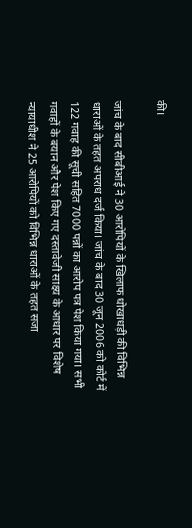की।

जांच के बाद सीबीआई ने 30 आरोपियों के खिलाफ धोखाधड़ी की विभिन्न धाराओं के तहत अपराध दर्ज किया। जांच के बाद 30 जून 2006 को कोर्ट में 122 गवाह की सूची सहित 7000 पन्नों का आरोप पत्र पेश किया गया। सभी गवाहों के बयान और पेश किए गए दस्तावेजी साक्ष्य के आधार पर विशेष न्यायाधीश ने 25 आरोपियों को विभिन्न धाराओं के तहत सजा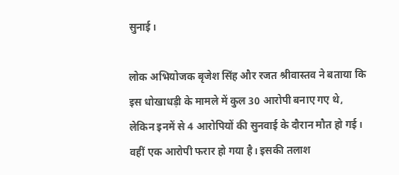सुनाई।

लोक अभियोजक बृजेश सिंह और रजत श्रीवास्तव ने बताया कि इस धोखाधड़ी के मामले में कुल 30 आरोपी बनाए गए थे, लेकिन इनमें से 4 आरोपियों की सुनवाई के दौरान मौत हो गई। वहीं एक आरोपी फरार हो गया है। इसकी तलाश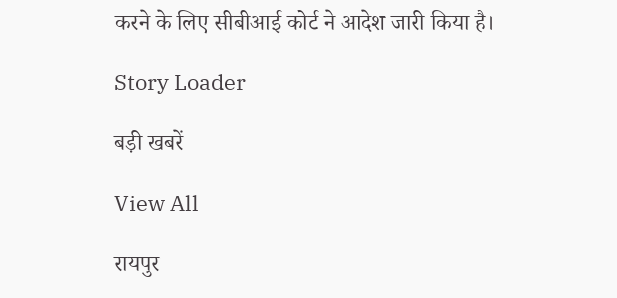करने के लिए सीबीआई कोर्ट ने आदेश जारी किया है।

Story Loader

बड़ी खबरें

View All

रायपुर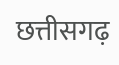छत्तीसगढ़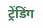ट्रेंडिंग